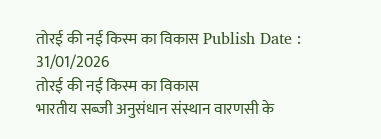तोरई की नई किस्म का विकास Publish Date : 31/01/2026
तोरई की नई किस्म का विकास
भारतीय सब्जी अनुसंधान संस्थान वारणसी के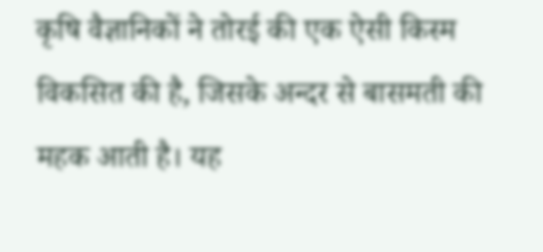कृषि वैज्ञानिकों ने तोरई की एक ऐसी किस्म विकसित की है, जिसके अन्दर से बासमती की महक आती है। यह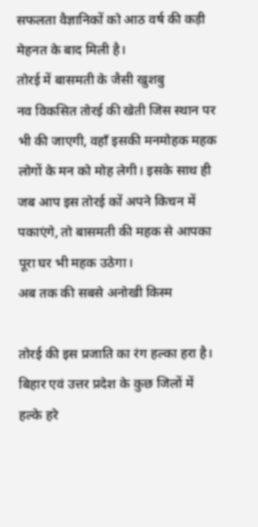सफलता वैज्ञानिकों को आठ वर्ष की कड़ी मेहनत के बाद मिली है।
तोरई में बासमती के जैसी खुशबु
नव विकसित तोरई की खेती जिस स्थान पर भी की जाएगी, वहाँ इसकी मनमोहक महक लोगों के मन को मोह लेगी। इसके साथ ही जब आप इस तोरई कों अपने किचन में पकाएंगे, तो बासमती की महक से आपका पूरा घर भी महक उठेगा।
अब तक की सबसे अनोखी किस्म

तोरई की इस प्रजाति का रंग हल्का हरा है। बिहार एवं उत्तर प्रदेश के कुछ जिलों में हल्के हरे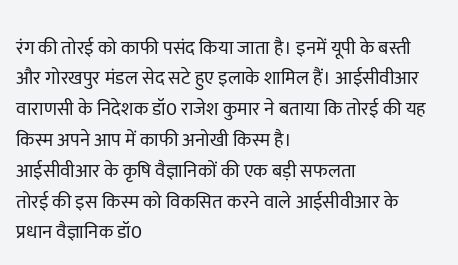रंग की तोरई को काफी पसंद किया जाता है। इनमें यूपी के बस्ती और गोरखपुर मंडल सेद सटे हुए इलाके शामिल हैं। आईसीवीआर वाराणसी के निदेशक डॉ0 राजेश कुमार ने बताया कि तोरई की यह किस्म अपने आप में काफी अनोखी किस्म है।
आईसीवीआर के कृषि वैज्ञानिकों की एक बड़ी सफलता
तोरई की इस किस्म को विकसित करने वाले आईसीवीआर के प्रधान वैज्ञानिक डॉ0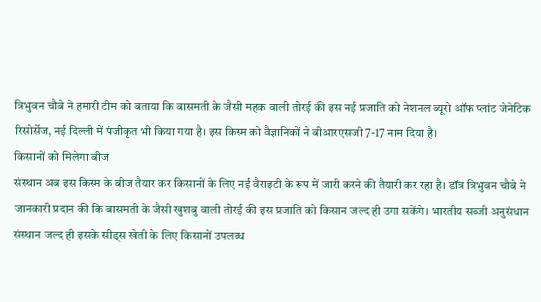त्रिभुवन चौबे ने हमारी टीम को बताया कि बासमती के जैसी महक वाली तोरई की इस नई प्रजाति को नेशनल ब्यूरो ऑफ प्लांट जेनेटिक रिसोर्सेज, नई दिल्ली में पंजीकृत भी किया गया है। इस किस्म को वैज्ञानिकों ने बीआरएसजी 7-17 नाम दिया है।
किसानों को मिलेगा बीज
संस्थान अब इस किस्म के बीज तैयार कर किसानों के लिए नई वैराइटी के रूप में जारी करने की तैयारी कर रहा है। डॉत्र त्रिभुवन चौबे ने जानकारी प्रदान की कि बासमती के जैसी खुशबु वाली तोरई की इस प्रजाति को किसान जल्द ही उगा सकेंगे। भारतीय सब्जी अनुसंधान संस्थान जल्द ही इसके सीड्स खेती के लिए किसानों उपलब्ध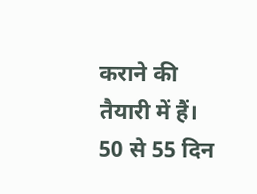कराने की तैयारी में हैं।
50 से 55 दिन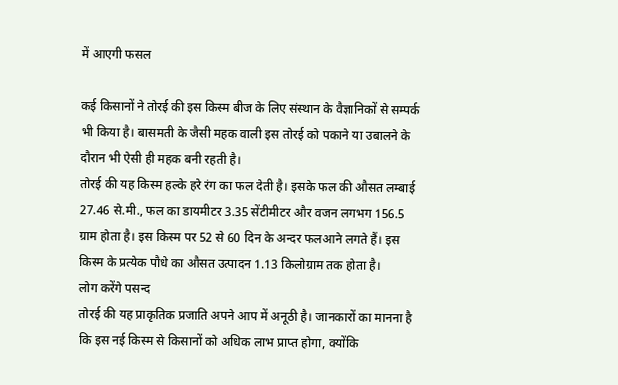में आएगी फसल

कई किसानों ने तोरई की इस किस्म बीज के लिए संस्थान के वैज्ञानिकों से सम्पर्क भी किया है। बासमती के जैसी महक वाली इस तोरई को पकाने या उबालने के दौरान भी ऐसी ही महक बनी रहती है।
तोरई की यह किस्म हल्के हरे रंग का फल देती है। इसके फल की औसत लम्बाई 27.46 से.मी., फल का डायमीटर 3.35 सेंटीमीटर और वजन लगभग 156.5 ग्राम होता है। इस किस्म पर 52 से 60 दिन के अन्दर फलआने लगते हैं। इस किस्म के प्रत्येक पौधे का औसत उत्पादन 1.13 किलोग्राम तक होता है।
लोग करेंगे पसन्द
तोरई की यह प्राकृतिक प्रजाति अपने आप में अनूठी है। जानकारों का मानना है कि इस नई किस्म से किसानों को अधिक लाभ प्राप्त होगा, क्योंकि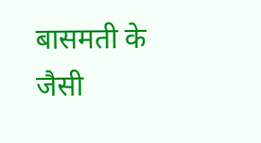बासमती के जैसी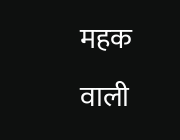महक वाली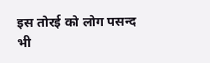इस तोरई को लोग पसन्द भी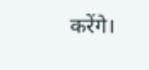करेंगे।